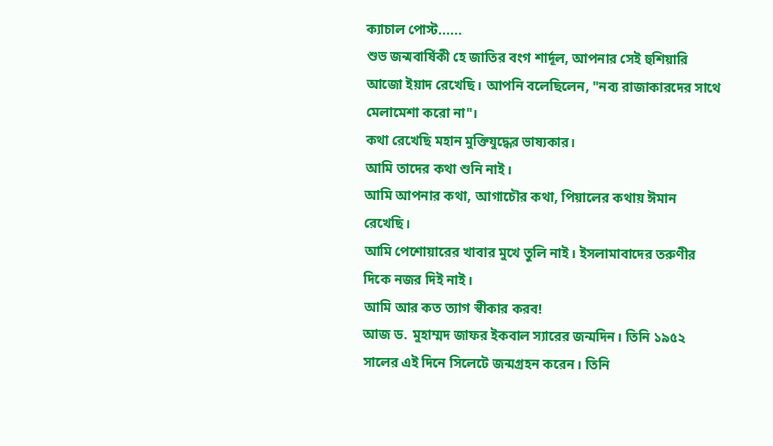ক্যাচাল পোস্ট......
শুভ জন্মবার্ষিকী হে জাতির বংগ শার্দূল, আপনার সেই হুশিয়ারি আজো ইয়াদ রেখেছি। আপনি বলেছিলেন, "নব্য রাজাকারদের সাথে মেলামেশা করো না"।
কথা রেখেছি মহান মুক্তিযুদ্ধের ভাষ্যকার।
আমি তাদের কথা শুনি নাই।
আমি আপনার কথা, আগাচৌর কথা, পিয়ালের কথায় ঈমান রেখেছি।
আমি পেশোয়ারের খাবার মুখে তুলি নাই। ইসলামাবাদের তরুণীর দিকে নজর দিই নাই।
আমি আর কত ত্যাগ স্বীকার করব!
আজ ড. মুহাম্মদ জাফর ইকবাল স্যারের জন্মদিন। তিনি ১৯৫২ সালের এই দিনে সিলেটে জন্মগ্রহন করেন। তিনি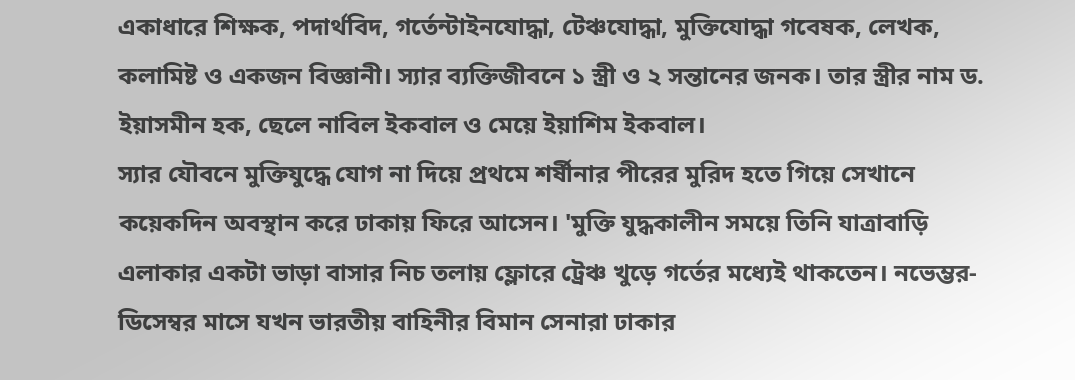একাধারে শিক্ষক, পদার্থবিদ, গর্তেন্টাইনযোদ্ধা, টেঞ্চযোদ্ধা, মুক্তিযোদ্ধা গবেষক, লেখক, কলামিষ্ট ও একজন বিজ্ঞানী। স্যার ব্যক্তিজীবনে ১ স্ত্রী ও ২ সন্তানের জনক। তার স্ত্রীর নাম ড. ইয়াসমীন হক, ছেলে নাবিল ইকবাল ও মেয়ে ইয়াশিম ইকবাল।
স্যার যৌবনে মুক্তিযুদ্ধে যোগ না দিয়ে প্রথমে শর্ষীনার পীরের মুরিদ হতে গিয়ে সেখানে কয়েকদিন অবস্থান করে ঢাকায় ফিরে আসেন। 'মুক্তি যুদ্ধকালীন সময়ে তিনি যাত্রাবাড়ি এলাকার একটা ভাড়া বাসার নিচ তলায় ফ্লোরে ট্রেঞ্চ খুড়ে গর্তের মধ্যেই থাকতেন। নভেম্ভর-ডিসেম্বর মাসে যখন ভারতীয় বাহিনীর বিমান সেনারা ঢাকার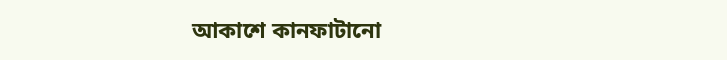আকাশে কানফাটানো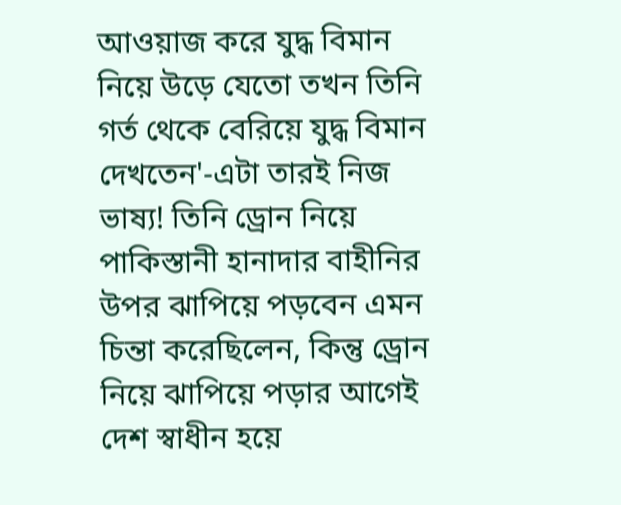আওয়াজ করে যুদ্ধ বিমান নিয়ে উড়ে যেতো তখন তিনি গর্ত থেকে বেরিয়ে যুদ্ধ বিমান দেখতেন'-এটা তারই নিজ ভাষ্য! তিনি ড্রোন নিয়ে পাকিস্তানী হানাদার বাহীনির উপর ঝাপিয়ে পড়বেন এমন চিন্তা করেছিলেন, কিন্তু ড্রোন নিয়ে ঝাপিয়ে পড়ার আগেই দেশ স্বাধীন হয়ে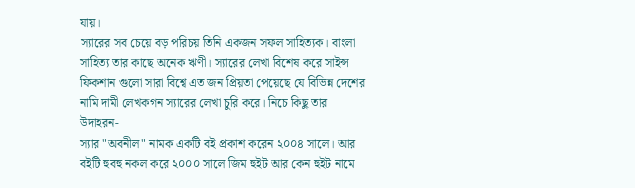যায়।
স্যারের সব চেয়ে বড় পরিচয় তিনি একজন সফল সাহিত্যক। বাংলা সাহিত্য তার কাছে অনেক ঋণী। স্যারের লেখা বিশেষ করে সাইন্স ফিকশান গুলো সারা বিশ্বে এত জন প্রিয়তা পেয়েছে যে বিভিন্ন দেশের নামি দামী লেখকগন স্যারের লেখা চুরি করে। নিচে কিছু তার উদাহরন-
স্যার "অবনীল" নামক একটি বই প্রকাশ করেন ২০০৪ সালে। আর বইটি হুবহু নকল করে ২০০০ সালে জিম হুইট আর কেন হুইট নামে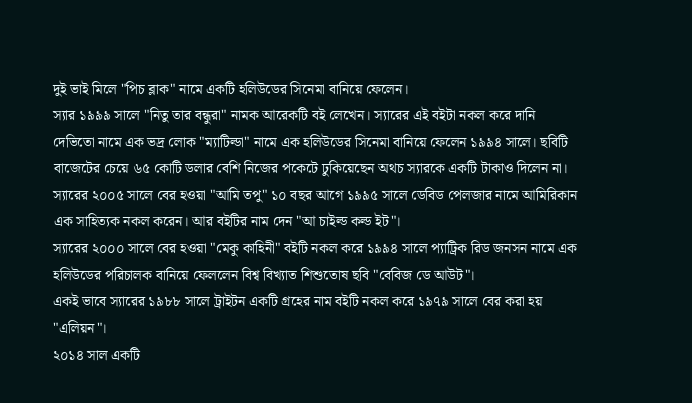দুই ভাই মিলে "পিচ ব্লাক" নামে একটি হলিউডের সিনেমা বানিয়ে ফেলেন।
স্যার ১৯৯৯ সালে "নিতু তার বন্ধুরা" নামক আরেকটি বই লেখেন। স্যারের এই বইটা নকল করে দানি দেভিতো নামে এক ভদ্র লোক "ম্যাটিল্ডা" নামে এক হলিউডের সিনেমা বানিয়ে ফেলেন ১৯৯৪ সালে। ছবিটি বাজেটের চেয়ে ৬৫ কোটি ডলার বেশি নিজের পকেটে ঢুকিয়েছেন অথচ স্যারকে একটি টাকাও দিলেন না।
স্যারের ২০০৫ সালে বের হওয়া "আমি তপু" ১০ বছর আগে ১৯৯৫ সালে ডেবিড পেলজার নামে আমিরিকান এক সাহিত্যক নকল করেন। আর বইটির নাম দেন "আ চাইল্ড কল্ড ইট"।
স্যারের ২০০০ সালে বের হওয়া "মেকু কাহিনী" বইটি নকল করে ১৯৯৪ সালে প্যাট্রিক রিড জনসন নামে এক হলিউডের পরিচালক বানিয়ে ফেললেন বিশ্ব বিখ্যাত শিশুতোষ ছবি "বেবিজ ডে আউট"।
একই ভাবে স্যারের ১৯৮৮ সালে ট্রাইটন একটি গ্রহের নাম বইটি নকল করে ১৯৭৯ সালে বের করা হয় "এলিয়ন"।
২০১৪ সাল একটি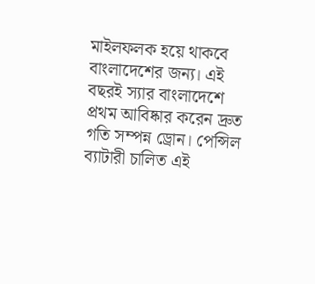মাইলফলক হয়ে থাকবে বাংলাদেশের জন্য। এই বছরই স্যার বাংলাদেশে প্রথম আবিষ্কার করেন দ্রুত গতি সম্পন্ন ড্রোন। পেন্সিল ব্যাটারী চালিত এই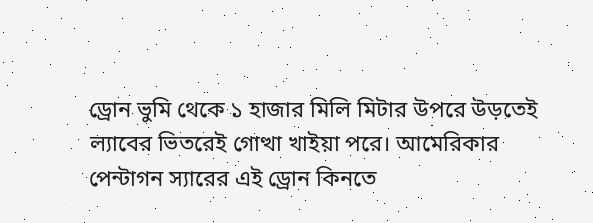ড্রোন ভুমি থেকে ১ হাজার মিলি মিটার উপরে উড়তেই ল্যাবের ভিতরেই গোত্থা খাইয়া পরে। আমেরিকার পেন্টাগন স্যারের এই ড্রোন কিনতে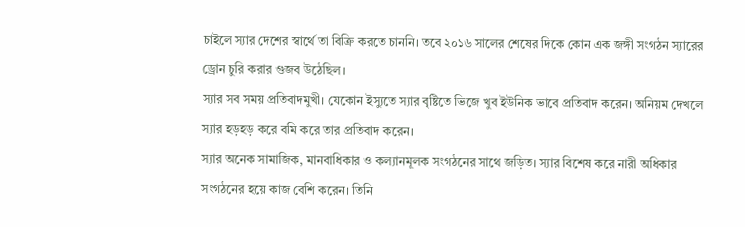চাইলে স্যার দেশের স্বার্থে তা বিক্রি করতে চাননি। তবে ২০১৬ সালের শেষের দিকে কোন এক জঙ্গী সংগঠন স্যারের ড্রোন চুরি করার গুজব উঠেছিল।
স্যার সব সময় প্রতিবাদমুখী। যেকোন ইস্যুতে স্যার বৃষ্টিতে ভিজে খুব ইউনিক ভাবে প্রতিবাদ করেন। অনিয়ম দেখলে স্যার হড়হড় করে বমি করে তার প্রতিবাদ করেন।
স্যার অনেক সামাজিক, মানবাধিকার ও কল্যানমূলক সংগঠনের সাথে জড়িত। স্যার বিশেষ করে নারী অধিকার সংগঠনের হয়ে কাজ বেশি করেন। তিনি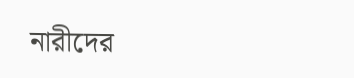নারীদের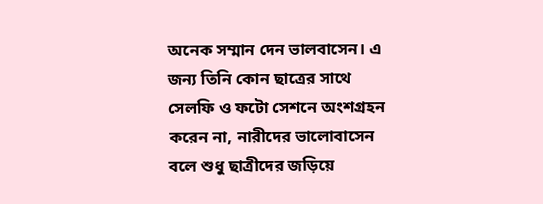অনেক সম্মান দেন ভালবাসেন। এ জন্য তিনি কোন ছাত্রের সাথে সেলফি ও ফটো সেশনে অংশগ্রহন করেন না, নারীদের ভালোবাসেন বলে শুধু ছাত্রীদের জড়িয়ে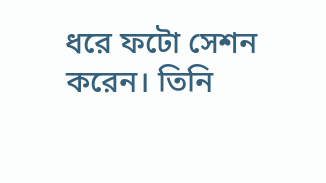ধরে ফটো সেশন করেন। তিনি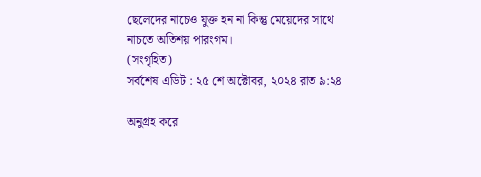ছেলেদের নাচেও যুক্ত হন না কিন্তু মেয়েদের সাথে নাচতে অতিশয় পারংগম।
(সংগৃহিত)
সর্বশেষ এডিট : ২৫ শে অক্টোবর, ২০২৪ রাত ৯:২৪

অনুগ্রহ করে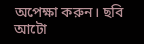অপেক্ষা করুন। ছবি আটো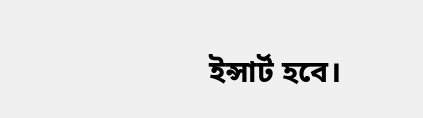ইন্সার্ট হবে।